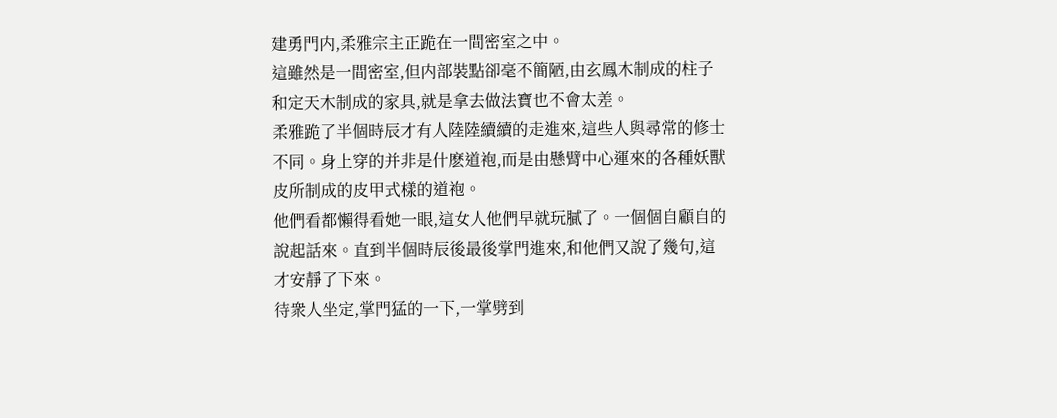建勇門内,柔雅宗主正跪在一間密室之中。
這雖然是一間密室,但内部裝點卻毫不簡陋,由玄鳳木制成的柱子和定天木制成的家具,就是拿去做法寶也不會太差。
柔雅跪了半個時辰才有人陸陸續續的走進來,這些人與尋常的修士不同。身上穿的并非是什麽道袍,而是由懸臂中心運來的各種妖獸皮所制成的皮甲式樣的道袍。
他們看都懶得看她一眼,這女人他們早就玩膩了。一個個自顧自的說起話來。直到半個時辰後最後掌門進來,和他們又說了幾句,這才安靜了下來。
待衆人坐定,掌門猛的一下,一掌劈到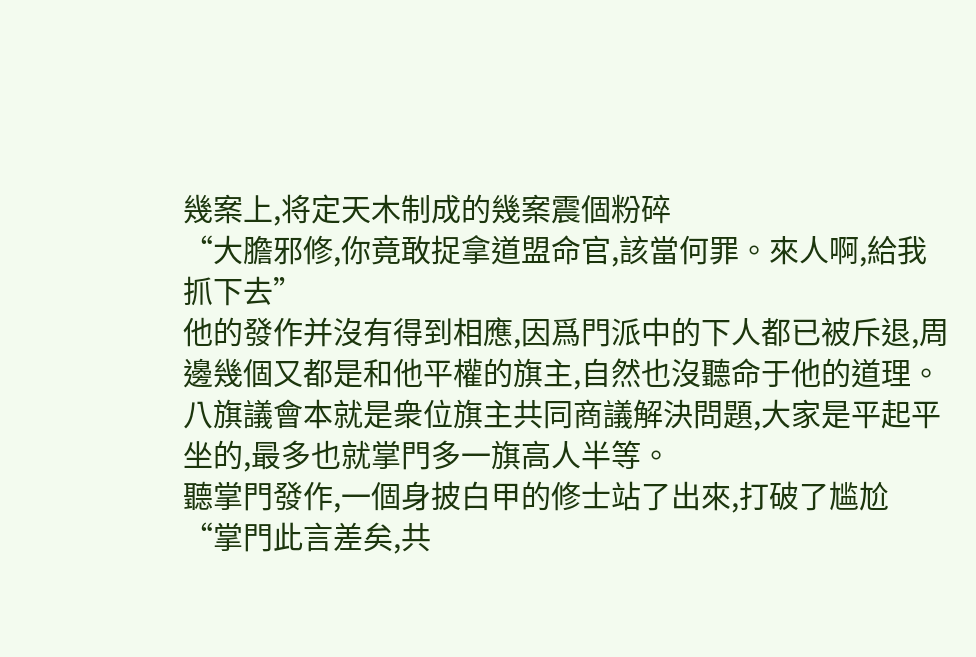幾案上,将定天木制成的幾案震個粉碎
“大膽邪修,你竟敢捉拿道盟命官,該當何罪。來人啊,給我抓下去”
他的發作并沒有得到相應,因爲門派中的下人都已被斥退,周邊幾個又都是和他平權的旗主,自然也沒聽命于他的道理。
八旗議會本就是衆位旗主共同商議解決問題,大家是平起平坐的,最多也就掌門多一旗高人半等。
聽掌門發作,一個身披白甲的修士站了出來,打破了尴尬
“掌門此言差矣,共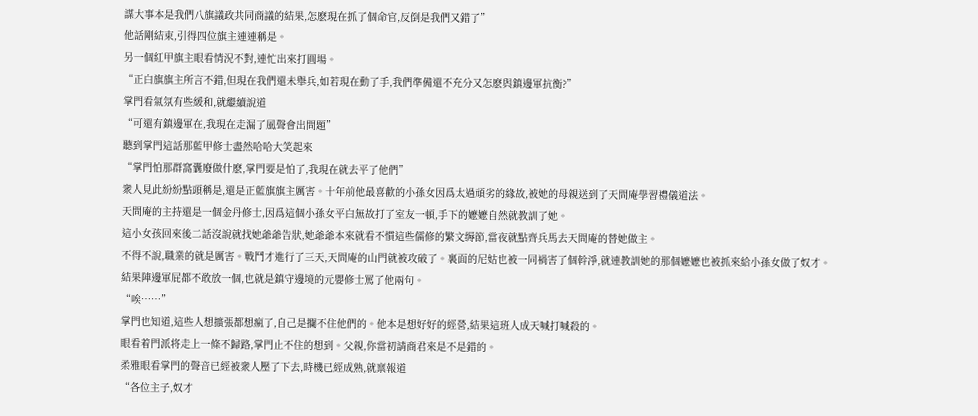謀大事本是我們八旗議政共同商議的結果,怎麽現在抓了個命官,反倒是我們又錯了”
他話剛結束,引得四位旗主連連稱是。
另一個紅甲旗主眼看情況不對,連忙出來打圓場。
“正白旗旗主所言不錯,但現在我們還未舉兵,如若現在動了手,我們準備還不充分又怎麽與鎮邊軍抗衡?”
掌門看氣氛有些緩和,就繼續說道
“可還有鎮邊軍在,我現在走漏了風聲會出問題”
聽到掌門這話那藍甲修士盡然哈哈大笑起來
“掌門怕那群窩囊廢做什麽,掌門要是怕了,我現在就去平了他們”
衆人見此紛紛點頭稱是,還是正藍旗旗主厲害。十年前他最喜歡的小孫女因爲太過頑劣的緣故,被她的母親送到了天問庵學習禮儀道法。
天問庵的主持還是一個金丹修士,因爲這個小孫女平白無故打了室友一頓,手下的嬷嬷自然就教訓了她。
這小女孩回來後二話沒說就找她爺爺告狀,她爺爺本來就看不慣這些儒修的繁文缛節,當夜就點齊兵馬去天問庵的替她做主。
不得不說,職業的就是厲害。戰鬥才進行了三天,天問庵的山門就被攻破了。裏面的尼姑也被一同禍害了個幹淨,就連教訓她的那個嬷嬷也被抓來給小孫女做了奴才。
結果陣邊軍屁都不敢放一個,也就是鎮守邊境的元嬰修士罵了他兩句。
“唉……”
掌門也知道,這些人想擴張都想瘋了,自己是攔不住他們的。他本是想好好的經營,結果這班人成天喊打喊殺的。
眼看着門派将走上一條不歸路,掌門止不住的想到。父親,你當初請商君來是不是錯的。
柔雅眼看掌門的聲音已經被衆人壓了下去,時機已經成熟,就禀報道
“各位主子,奴才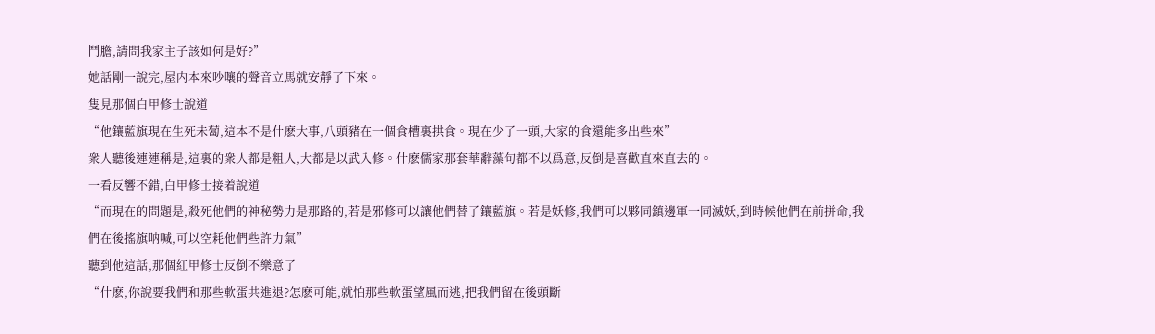鬥膽,請問我家主子該如何是好?”
她話剛一說完,屋内本來吵嚷的聲音立馬就安靜了下來。
隻見那個白甲修士說道
“他鑲藍旗現在生死未蔔,這本不是什麽大事,八頭豬在一個食槽裏拱食。現在少了一頭,大家的食還能多出些來”
衆人聽後連連稱是,這裏的衆人都是粗人,大都是以武入修。什麽儒家那套華辭藻句都不以爲意,反倒是喜歡直來直去的。
一看反響不錯,白甲修士接着說道
“而現在的問題是,殺死他們的神秘勢力是那路的,若是邪修可以讓他們替了鑲藍旗。若是妖修,我們可以夥同鎮邊軍一同滅妖,到時候他們在前拼命,我們在後搖旗呐喊,可以空耗他們些許力氣”
聽到他這話,那個紅甲修士反倒不樂意了
“什麽,你說要我們和那些軟蛋共進退?怎麽可能,就怕那些軟蛋望風而逃,把我們留在後頭斷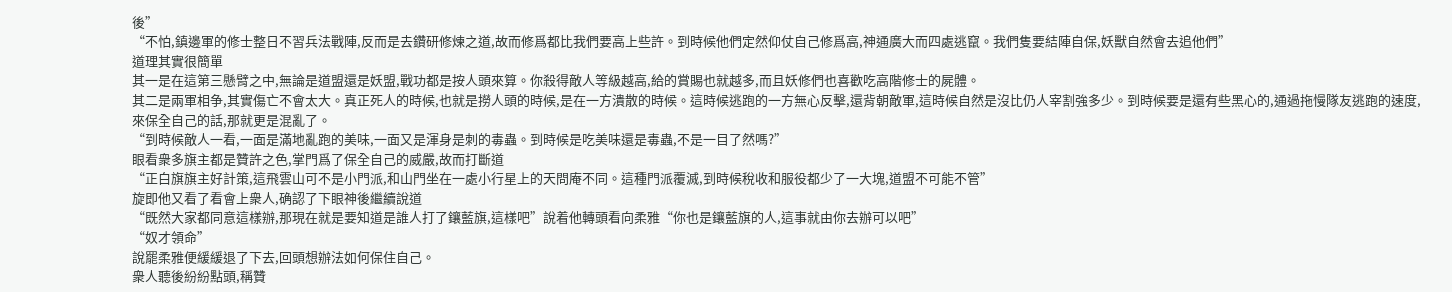後”
“不怕,鎮邊軍的修士整日不習兵法戰陣,反而是去鑽研修煉之道,故而修爲都比我們要高上些許。到時候他們定然仰仗自己修爲高,神通廣大而四處逃竄。我們隻要結陣自保,妖獸自然會去追他們”
道理其實很簡單
其一是在這第三懸臂之中,無論是道盟還是妖盟,戰功都是按人頭來算。你殺得敵人等級越高,給的賞賜也就越多,而且妖修們也喜歡吃高階修士的屍體。
其二是兩軍相争,其實傷亡不會太大。真正死人的時候,也就是撈人頭的時候,是在一方潰散的時候。這時候逃跑的一方無心反擊,還背朝敵軍,這時候自然是沒比仍人宰割強多少。到時候要是還有些黑心的,通過拖慢隊友逃跑的速度,來保全自己的話,那就更是混亂了。
“到時候敵人一看,一面是滿地亂跑的美味,一面又是渾身是刺的毒蟲。到時候是吃美味還是毒蟲,不是一目了然嗎?”
眼看衆多旗主都是贊許之色,掌門爲了保全自己的威嚴,故而打斷道
“正白旗旗主好計策,這飛雲山可不是小門派,和山門坐在一處小行星上的天問庵不同。這種門派覆滅,到時候稅收和服役都少了一大塊,道盟不可能不管”
旋即他又看了看會上衆人,确認了下眼神後繼續說道
“既然大家都同意這樣辦,那現在就是要知道是誰人打了鑲藍旗,這樣吧”說着他轉頭看向柔雅“你也是鑲藍旗的人,這事就由你去辦可以吧”
“奴才領命”
說罷柔雅便緩緩退了下去,回頭想辦法如何保住自己。
衆人聽後紛紛點頭,稱贊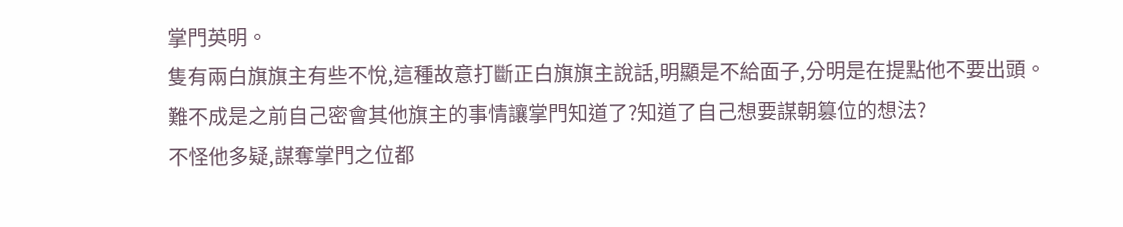掌門英明。
隻有兩白旗旗主有些不悅,這種故意打斷正白旗旗主說話,明顯是不給面子,分明是在提點他不要出頭。
難不成是之前自己密會其他旗主的事情讓掌門知道了?知道了自己想要謀朝篡位的想法?
不怪他多疑,謀奪掌門之位都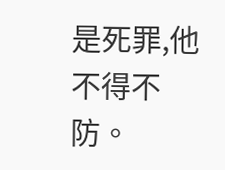是死罪,他不得不防。